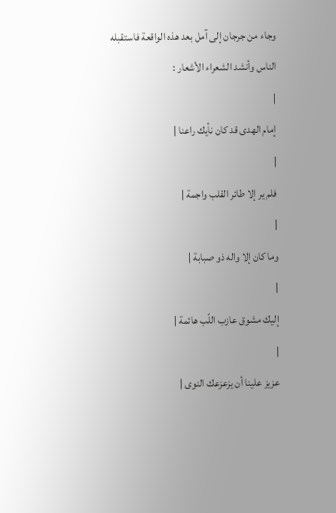وجاء من جرجان إلى آمل بعد هذه الواقعة فاستقبله الناس وأنشد الشعراء الأشعار :
|
إمام الهدى قد كان نأيك راعنا |
|
فلم ير إلا طائر القلب واجمة |
|
وما كان إلا واله ذو صبابة |
|
إليك مشوق عازب اللّب هائمة |
|
عزيز علينا أن يزعزعك النوى |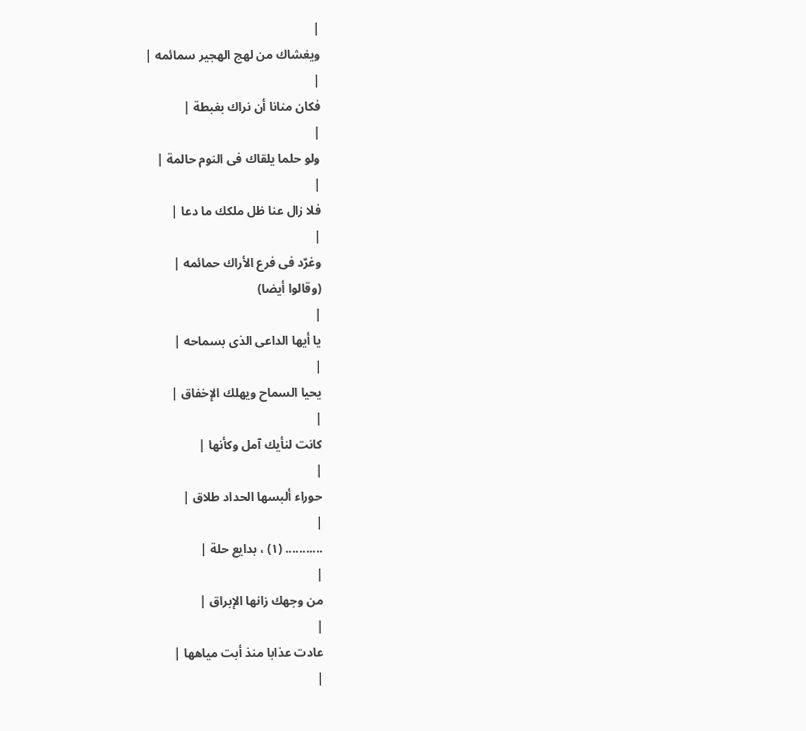|
ويغشاك من لهج الهجير سمائمه |
|
فكان منانا أن نراك بغبطة |
|
ولو حلما يلقاك فى النوم حالمة |
|
فلا زال عنا ظل ملكك ما دعا |
|
وغرّد فى فرع الأراك حمائمه |
(وقالوا أيضا)
|
يا أيها الداعى الذى بسماحه |
|
يحيا السماح ويهلك الإخفاق |
|
كانت لنأيك آمل وكأنها |
|
حوراء ألبسها الحداد طلاق |
|
........... (١) ، بدايع حلة |
|
من وجهك زانها الإبراق |
|
عادت عذابا منذ أبت مياهها |
|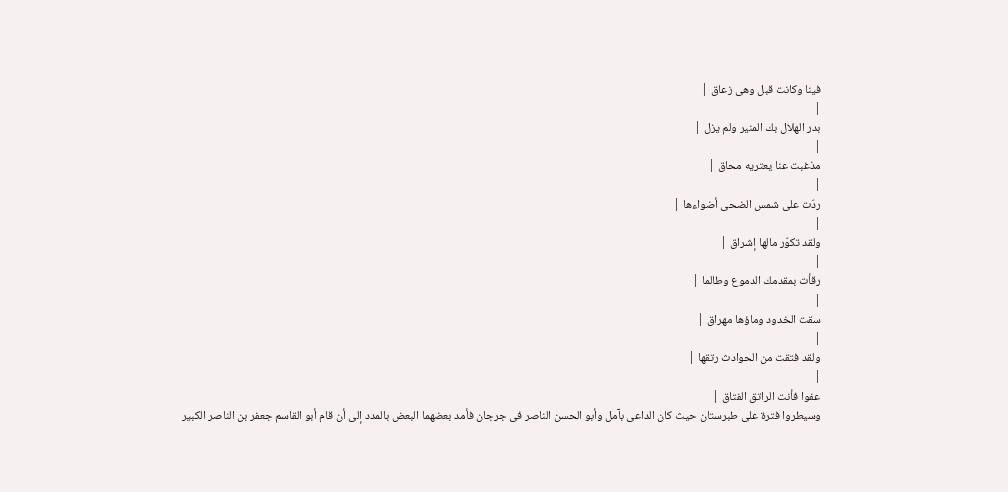فينا وكانت قبل وهى زعاق |
|
بدر الهلال بك المنير ولم يزل |
|
مذغبت عنا يعتريه محاق |
|
ردّت على شمس الضحى أضواءها |
|
ولقد تكوّر مالها إشراق |
|
رقأت بمقدمك الدموع وطالما |
|
سقت الخدود وماؤها مهراق |
|
ولقد فتقت من الحوادث رتقها |
|
عفوا فأنت الراتق الفتاق |
وسيطروا فترة على طبرستان حيث كان الداعى بآمل وأبو الحسن الناصر فى جرجان فأمد بعضهما البعض بالمدد إلى أن قام أبو القاسم جعفر بن الناصر الكبير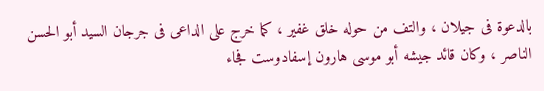بالدعوة فى جيلان ، والتف من حوله خلق غفير ، كما خرج على الداعى فى جرجان السيد أبو الحسن الناصر ، وكان قائد جيشه أبو موسى هارون إسفادوست فجاء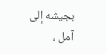بجيشه إلى آمل ،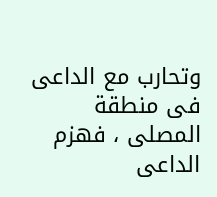وتحارب مع الداعى فى منطقة المصلى ، فهزم الداعى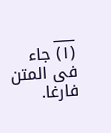___
(١) جاء فى المتن فارغا.